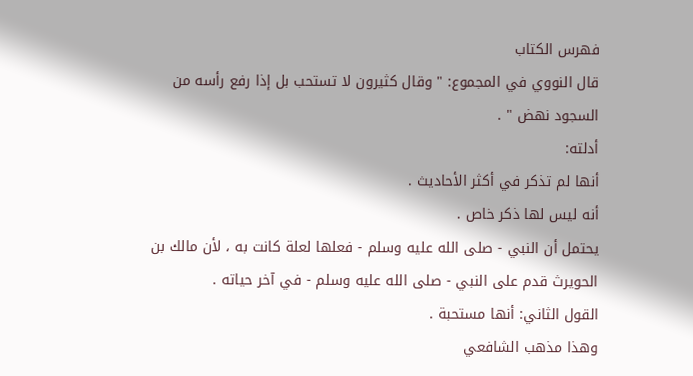فهرس الكتاب
قال النووي في المجموع: " وقال كثيرون لا تستحب بل إذا رفع رأسه من السجود نهض " .
أدلته:
أنها لم تذكر في أكثر الأحاديث .
أنه ليس لها ذكر خاص .
يحتمل أن النبي - صلى الله عليه وسلم - فعلها لعلة كانت به ، لأن مالك بن الحويرث قدم على النبي - صلى الله عليه وسلم - في آخر حياته .
القول الثاني: أنها مستحبة .
وهذا مذهب الشافعي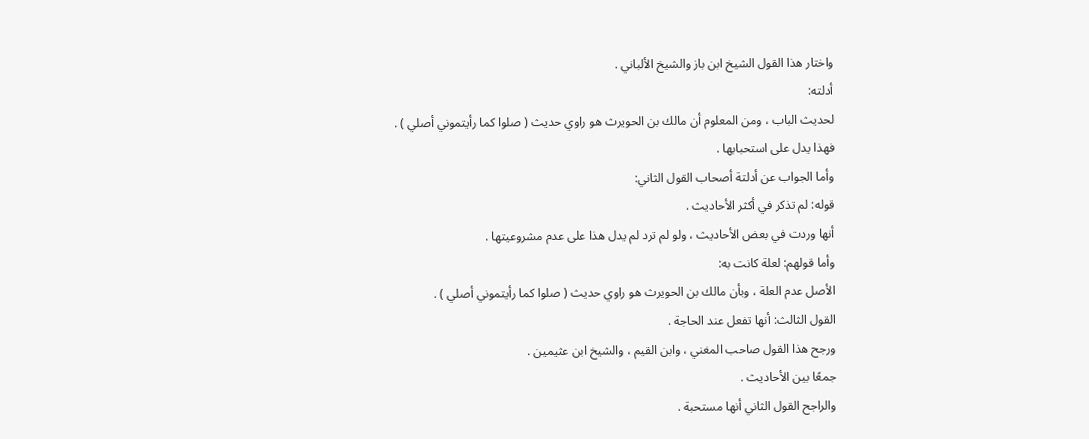واختار هذا القول الشيخ ابن باز والشيخ الألباني .
أدلته:
لحديث الباب ، ومن المعلوم أن مالك بن الحويرث هو راوي حديث ( صلوا كما رأيتموني أصلي ) .
فهذا يدل على استحبابها .
وأما الجواب عن أدلتة أصحاب القول الثاني:
قوله: لم تذكر في أكثر الأحاديث .
أنها وردت في بعض الأحاديث ، ولو لم ترد لم يدل هذا على عدم مشروعيتها .
وأما قولهم: لعلة كانت به:
الأصل عدم العلة ، وبأن مالك بن الحويرث هو راوي حديث ( صلوا كما رأيتموني أصلي ) .
القول الثالث: أنها تفعل عند الحاجة .
ورجح هذا القول صاحب المغني ، وابن القيم ، والشيخ ابن عثيمين .
جمعًا بين الأحاديث .
والراجح القول الثاني أنها مستحبة .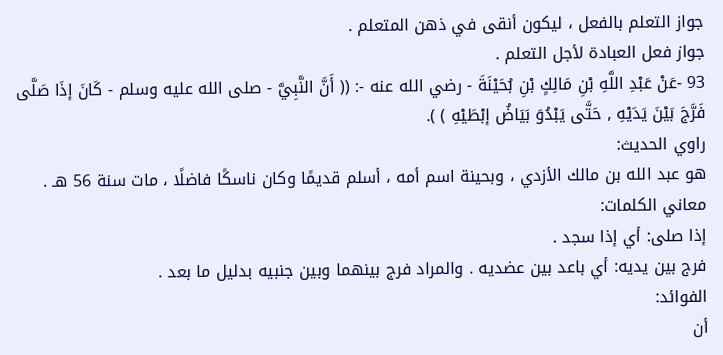جواز التعلم بالفعل ، ليكون أنقى في ذهن المتعلم .
جواز فعل العبادة لأجل التعلم .
93 -عَنْ عَبْدِ اللَّهِ بْنِ مَالِكٍ بْنِ بُحَيْنَةَ - رضي الله عنه -: (( أَنَّ النَّبِيَّ - صلى الله عليه وسلم - كَانَ إذَا صَلَّى فَرَّجَ بَيْنَ يَدَيْهِ , حَتَّى يَبْدُوَ بَيَاضُ إبْطَيْهِ ) ).
راوي الحديث:
هو عبد الله بن مالك الأزدي ، وبحينة اسم أمه ، أسلم قديمًا وكان ناسكًا فاضلًا ، مات سنة 56 هـ .
معاني الكلمات:
إذا صلى: أي إذا سجد .
فرج بين يديه: أي باعد بين عضديه . والمراد فرج بينهما وبين جنبيه بدليل ما بعد .
الفوائد:
أن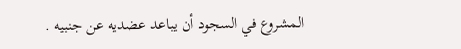المشروع في السجود أن يباعد عضديه عن جنبيه .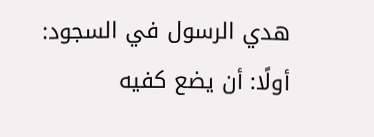هدي الرسول في السجود:
أولًا: أن يضع كفيه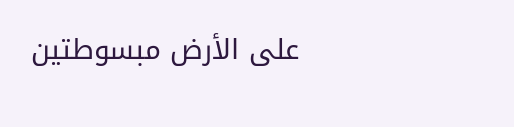على الأرض مبسوطتين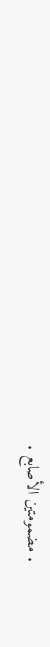. مضمومتين الأصابع .